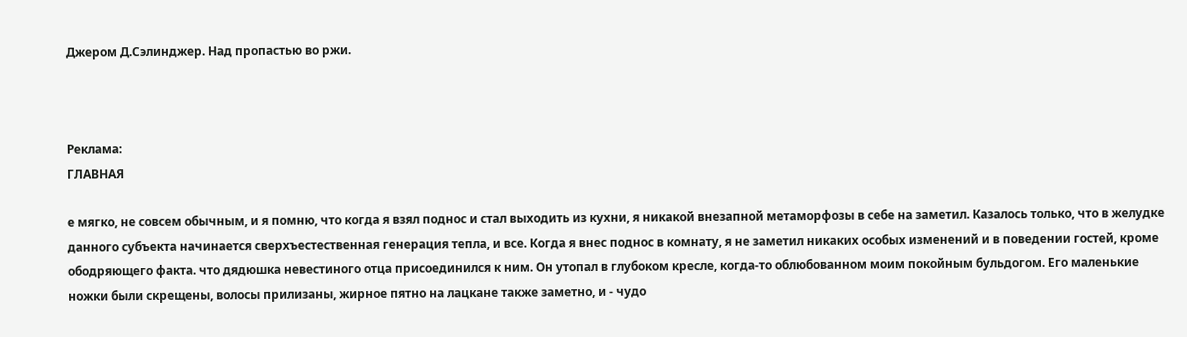Джером Д.Сэлинджер. Над пропастью во ржи.



Реклама:
ГЛАВНАЯ

е мягко, не совсем обычным, и я помню, что когда я взял поднос и стал выходить из кухни, я никакой внезапной метаморфозы в себе на заметил. Казалось только, что в желудке данного субъекта начинается сверхъестественная генерация тепла, и все. Когда я внес поднос в комнату, я не заметил никаких особых изменений и в поведении гостей, кроме ободряющего факта. что дядюшка невестиного отца присоединился к ним. Он утопал в глубоком кресле, когда-то облюбованном моим покойным бульдогом. Его маленькие ножки были скрещены, волосы прилизаны, жирное пятно на лацкане также заметно, и - чудо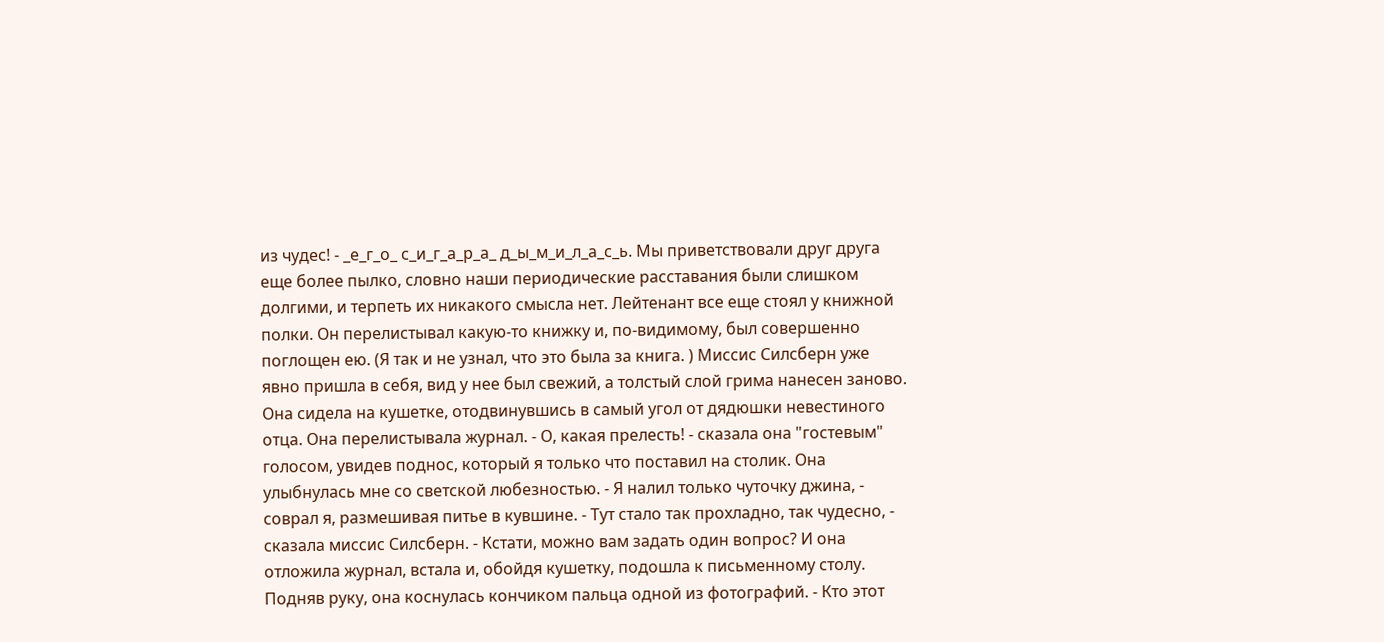из чудес! - _е_г_о_ с_и_г_а_р_а_ д_ы_м_и_л_а_с_ь. Мы приветствовали друг друга еще более пылко, словно наши периодические расставания были слишком долгими, и терпеть их никакого смысла нет. Лейтенант все еще стоял у книжной полки. Он перелистывал какую-то книжку и, по-видимому, был совершенно поглощен ею. (Я так и не узнал, что это была за книга. ) Миссис Силсберн уже явно пришла в себя, вид у нее был свежий, а толстый слой грима нанесен заново. Она сидела на кушетке, отодвинувшись в самый угол от дядюшки невестиного отца. Она перелистывала журнал. - О, какая прелесть! - сказала она "гостевым" голосом, увидев поднос, который я только что поставил на столик. Она улыбнулась мне со светской любезностью. - Я налил только чуточку джина, - соврал я, размешивая питье в кувшине. - Тут стало так прохладно, так чудесно, - сказала миссис Силсберн. - Кстати, можно вам задать один вопрос? И она отложила журнал, встала и, обойдя кушетку, подошла к письменному столу. Подняв руку, она коснулась кончиком пальца одной из фотографий. - Кто этот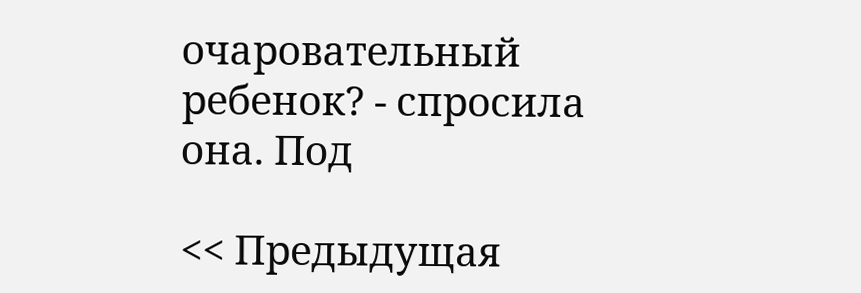очаровательный ребенок? - спросила она. Под

<< Предыдущая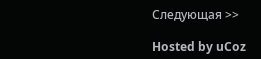Следующая >>

Hosted by uCoz